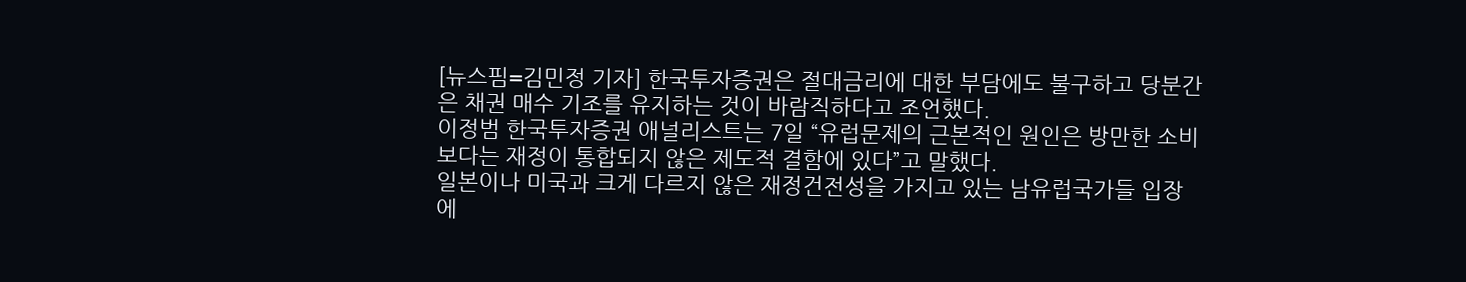[뉴스핌=김민정 기자] 한국투자증권은 절대금리에 대한 부담에도 불구하고 당분간은 채권 매수 기조를 유지하는 것이 바람직하다고 조언했다.
이정범 한국투자증권 애널리스트는 7일 “유럽문제의 근본적인 원인은 방만한 소비보다는 재정이 통합되지 않은 제도적 결함에 있다”고 말했다.
일본이나 미국과 크게 다르지 않은 재정건전성을 가지고 있는 남유럽국가들 입장에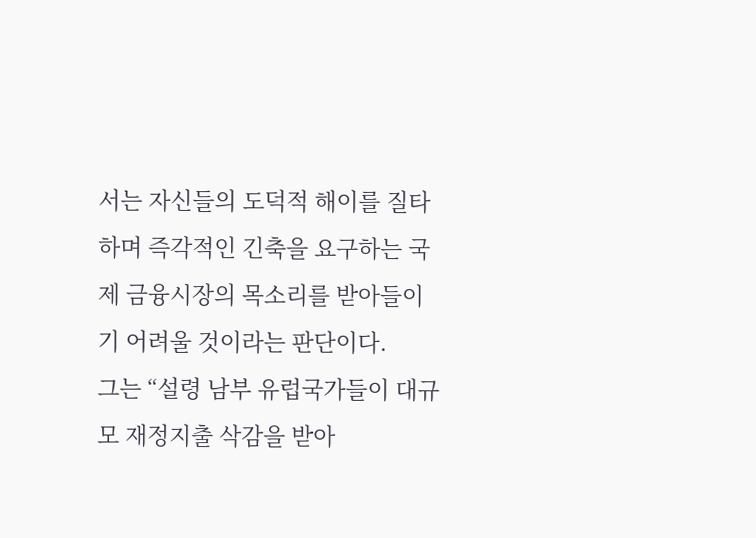서는 자신들의 도덕적 해이를 질타하며 즉각적인 긴축을 요구하는 국제 금융시장의 목소리를 받아들이기 어려울 것이라는 판단이다.
그는 “설령 남부 유럽국가들이 대규모 재정지출 삭감을 받아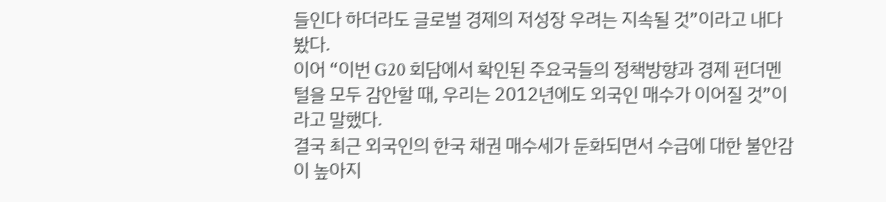들인다 하더라도 글로벌 경제의 저성장 우려는 지속될 것”이라고 내다봤다.
이어 “이번 G20 회담에서 확인된 주요국들의 정책방향과 경제 펀더멘털을 모두 감안할 때, 우리는 2012년에도 외국인 매수가 이어질 것”이라고 말했다.
결국 최근 외국인의 한국 채권 매수세가 둔화되면서 수급에 대한 불안감이 높아지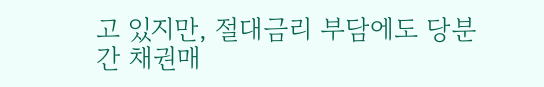고 있지만, 절대금리 부담에도 당분간 채권매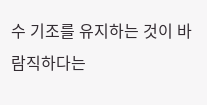수 기조를 유지하는 것이 바람직하다는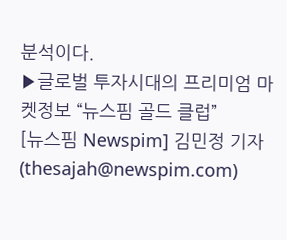분석이다.
▶글로벌 투자시대의 프리미엄 마켓정보 “뉴스핌 골드 클럽”
[뉴스핌 Newspim] 김민정 기자 (thesajah@newspim.com)